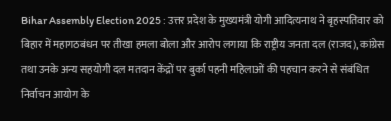Bihar Assembly Election 2025 : उत्तर प्रदेश के मुख्यमंत्री योगी आदित्यनाथ ने बृहस्पतिवार को बिहार में महागठबंधन पर तीखा हमला बोला और आरोप लगाया कि राष्ट्रीय जनता दल (राजद), कांग्रेस तथा उनके अन्य सहयोगी दल मतदान केंद्रों पर बुर्का पहनी महिलाओं की पहचान करने से संबंधित निर्वाचन आयोग के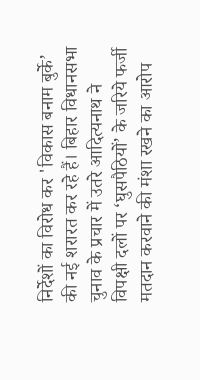निर्देशों का विरोध कर 'विकास बनाम बुर्के’ की नई शरारत कर रहे हैं। बिहार विधानसभा चुनाव के प्रचार में उतरे आदित्यनाथ ने विपक्षी दलों पर ‘घुसपैठियों’ के जरिये फर्जी मतदान करवाने की मंशा रखने का आरोप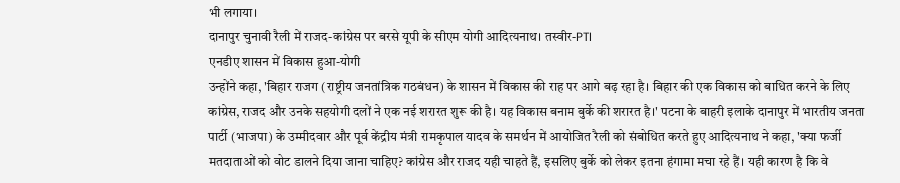भी लगाया।
दानापुर चुनावी रैली में राजद-कांग्रेस पर बरसे यूपी के सीएम योगी आदित्यनाथ। तस्वीर-PTI
एनडीए शासन में विकास हुआ-योगी
उन्होंने कहा, 'बिहार राजग (राष्ट्रीय जनतांत्रिक गठबंधन) के शासन में विकास की राह पर आगे बढ़ रहा है। बिहार की एक विकास को बाधित करने के लिए कांग्रेस, राजद और उनके सहयोगी दलों ने एक नई शरारत शुरू की है। यह विकास बनाम बुर्के की शरारत है।' पटना के बाहरी इलाके दानापुर में भारतीय जनता पार्टी (भाजपा) के उम्मीदवार और पूर्व केंद्रीय मंत्री रामकृपाल यादव के समर्थन में आयोजित रैली को संबोधित करते हुए आदित्यनाथ ने कहा, 'क्या फर्जी मतदाताओं को वोट डालने दिया जाना चाहिए? कांग्रेस और राजद यही चाहते हैं, इसलिए बुर्के को लेकर इतना हंगामा मचा रहे हैं। यही कारण है कि वे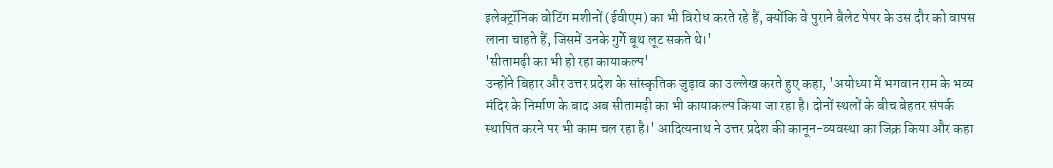इलेक्ट्रॉनिक वोटिंग मशीनों (ईवीएम) का भी विरोध करते रहे हैं, क्योंकि वे पुराने बैलेट पेपर के उस दौर को वापस लाना चाहते हैं, जिसमें उनके गुर्गे बूथ लूट सकते थे।'
'सीतामढ़ी का भी हो रहा कायाकल्प'
उन्होंने बिहार और उत्तर प्रदेश के सांस्कृतिक जुड़ाव का उल्लेख करते हुए कहा, 'अयोध्या में भगवान राम के भव्य मंदिर के निर्माण के बाद अब सीतामढ़ी का भी कायाकल्प किया जा रहा है। दोनों स्थलों के बीच बेहतर संपर्क स्थापित करने पर भी काम चल रहा है।' आदित्यनाथ ने उत्तर प्रदेश की कानून-व्यवस्था का जिक्र किया और कहा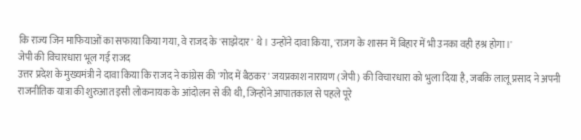कि राज्य जिन माफियाओं का सफाया किया गया, वे राजद के 'साझेदार' थे। उन्होंने दावा किया, 'राजग के शासन में बिहार में भी उनका वही हश्र होगा।'
जेपी की विचारधारा भूल गई राजद
उत्तर प्रदेश के मुख्यमंत्री ने दावा किया कि राजद ने कांग्रेस की 'गोद में बैठकर' जयप्रकाश नारायण (जेपी) की विचारधारा को भुला दिया है, जबकि लालू प्रसाद ने अपनी राजनीतिक यात्रा की शुरुआत इसी लोकनायक के आंदोलन से की थी, जिन्होंने आपातकाल से पहले पूरे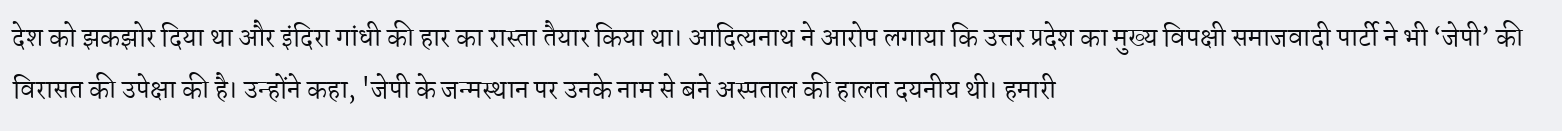देश को झकझोर दिया था और इंदिरा गांधी की हार का रास्ता तैयार किया था। आदित्यनाथ ने आरोप लगाया कि उत्तर प्रदेश का मुख्य विपक्षी समाजवादी पार्टी ने भी ‘जेपी’ की विरासत की उपेक्षा की है। उन्होंने कहा, 'जेपी के जन्मस्थान पर उनके नाम से बने अस्पताल की हालत दयनीय थी। हमारी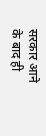सरकार आने के बाद ही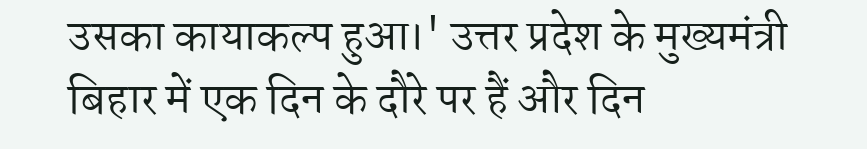उसका कायाकल्प हुआ।' उत्तर प्रदेश के मुख्यमंत्री बिहार में एक दिन के दौरे पर हैं और दिन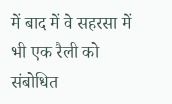में बाद में वे सहरसा में भी एक रैली को संबोधित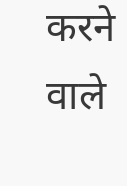करने वाले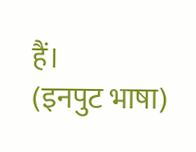हैं।
(इनपुट भाषा)